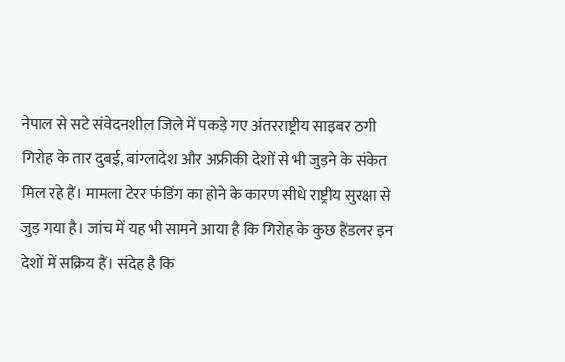नेपाल से सटे संवेदनशील जिले में पकड़े गए अंतरराष्ट्रीय साइबर ठगी गिरोह के तार दुबई, बांग्लादेश और अफ्रीकी देशों से भी जुड़ने के संकेत मिल रहे हैं। मामला टेरर फंडिंग का होने के कारण सीधे राष्ट्रीय सुरक्षा से जुड़ गया है। जांच में यह भी सामने आया है कि गिरोह के कुछ हैंडलर इन देशों में सक्रिय हैं। संदेह है कि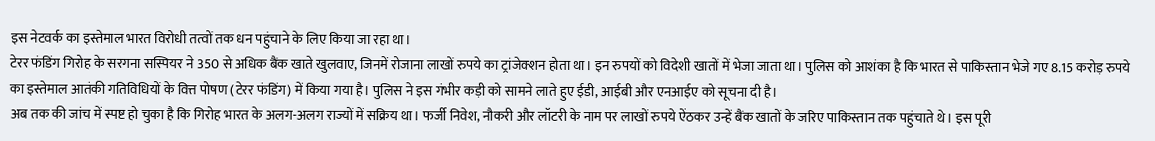इस नेटवर्क का इस्तेमाल भारत विरोधी तत्वों तक धन पहुंचाने के लिए किया जा रहा था।
टेरर फंडिंग गिरोह के सरगना सस्पियर ने 350 से अधिक बैंक खाते खुलवाए, जिनमें रोजाना लाखों रुपये का ट्रांजेक्शन होता था। इन रुपयों को विदेशी खातों में भेजा जाता था। पुलिस को आशंका है कि भारत से पाकिस्तान भेजे गए 8.15 करोड़ रुपये का इस्तेमाल आतंकी गतिविधियों के वित्त पोषण (टेरर फंडिंग) में किया गया है। पुलिस ने इस गंभीर कड़ी को सामने लाते हुए ईडी, आईबी और एनआईए को सूचना दी है।
अब तक की जांच में स्पष्ट हो चुका है कि गिरोह भारत के अलग-अलग राज्यों में सक्रिय था। फर्जी निवेश, नौकरी और लॉटरी के नाम पर लाखों रुपये ऐंठकर उन्हें बैंक खातों के जरिए पाकिस्तान तक पहुंचाते थे। इस पूरी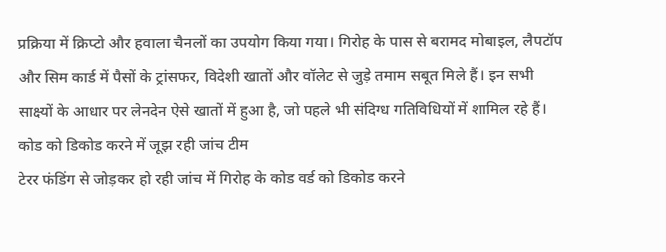प्रक्रिया में क्रिप्टो और हवाला चैनलों का उपयोग किया गया। गिरोह के पास से बरामद मोबाइल, लैपटॉप और सिम कार्ड में पैसों के ट्रांसफर, विदेशी खातों और वॉलेट से जुड़े तमाम सबूत मिले हैं। इन सभी साक्ष्यों के आधार पर लेनदेन ऐसे खातों में हुआ है, जो पहले भी संदिग्ध गतिविधियों में शामिल रहे हैं।
कोड को डिकोड करने में जूझ रही जांच टीम
टेरर फंडिंग से जोड़कर हो रही जांच में गिरोह के कोड वर्ड को डिकोड करने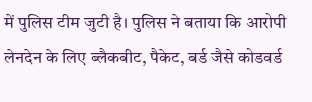में पुलिस टीम जुटी है। पुलिस ने बताया कि आरोपी लेनदेन के लिए ब्लैकबीट, पैकेट, बर्ड जैसे कोडवर्ड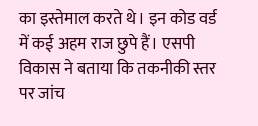का इस्तेमाल करते थे। इन कोड वर्ड में कई अहम राज छुपे हैं। एसपी विकास ने बताया कि तकनीकी स्तर पर जांच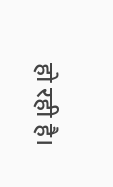हो रही है।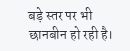बड़े स्तर पर भी छानबीन हो रही है।